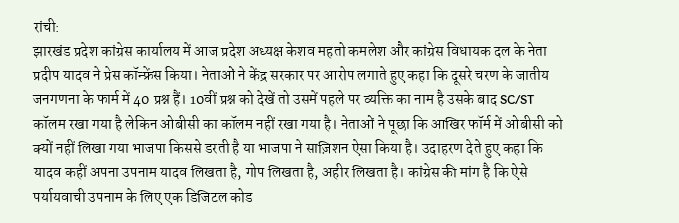रांची:
झारखंड प्रदेश कांग्रेस कार्यालय में आज प्रदेश अध्यक्ष केशव महतो कमलेश और कांग्रेस विधायक दल के नेता प्रदीप यादव ने प्रेस कॉन्फ्रेंस किया। नेताओं ने केंद्र सरकार पर आरोप लगाते हुए कहा कि दूसरे चरण के जातीय जनगणना के फार्म में 40 प्रश्न हैं। 10वीं प्रश्न को देखें तो उसमें पहले पर व्यक्ति का नाम है उसके बाद SC/ST कॉलम रखा गया है लेकिन ओबीसी का कॉलम नहीं रखा गया है। नेताओं ने पूछा कि आखिर फॉर्म में ओबीसी को क्यों नहीं लिखा गया भाजपा किससे डरती है या भाजपा ने साज़िशन ऐसा किया है। उदाहरण देते हुए कहा कि यादव कहीं अपना उपनाम यादव लिखता है, गोप लिखता है, अहीर लिखता है। कांग्रेस की मांग है कि ऐसे पर्यायवाची उपनाम के लिए एक डिजिटल कोड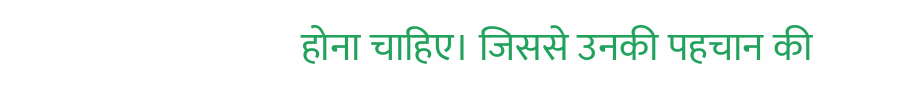होना चाहिए। जिससे उनकी पहचान की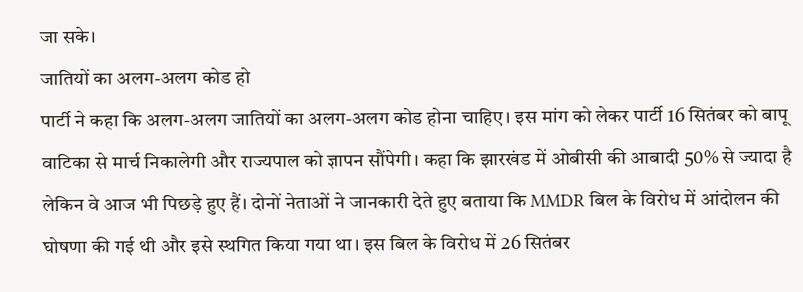जा सके।
जातियों का अलग-अलग कोड हो
पार्टी ने कहा कि अलग-अलग जातियों का अलग-अलग कोड होना चाहिए। इस मांग को लेकर पार्टी 16 सितंबर को बापू वाटिका से मार्च निकालेगी और राज्यपाल को ज्ञापन सौंपेगी। कहा कि झारखंड में ओबीसी की आबादी 50% से ज्यादा है लेकिन वे आज भी पिछड़े हुए हैं। दोनों नेताओं ने जानकारी देते हुए बताया कि MMDR बिल के विरोध में आंदोलन की घोषणा की गई थी और इसे स्थगित किया गया था। इस बिल के विरोध में 26 सितंबर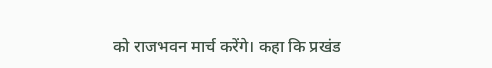को राजभवन मार्च करेंगे। कहा कि प्रखंड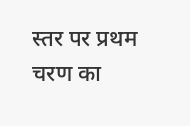स्तर पर प्रथम चरण का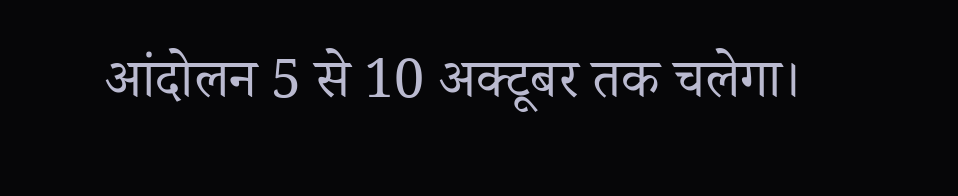आंदोलन 5 से 10 अक्टूबर तक चलेगा।